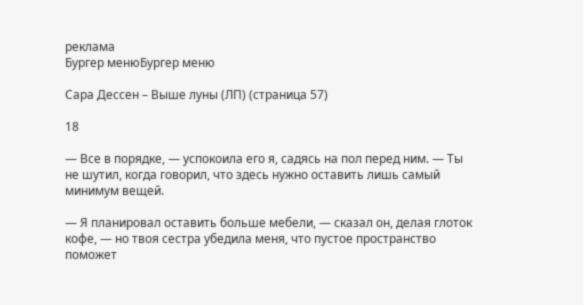реклама
Бургер менюБургер меню

Сара Дессен – Выше луны (ЛП) (страница 57)

18

— Все в порядке, — успокоила его я, садясь на пол перед ним. — Ты не шутил, когда говорил, что здесь нужно оставить лишь самый минимум вещей.

— Я планировал оставить больше мебели, — сказал он, делая глоток кофе, — но твоя сестра убедила меня, что пустое пространство поможет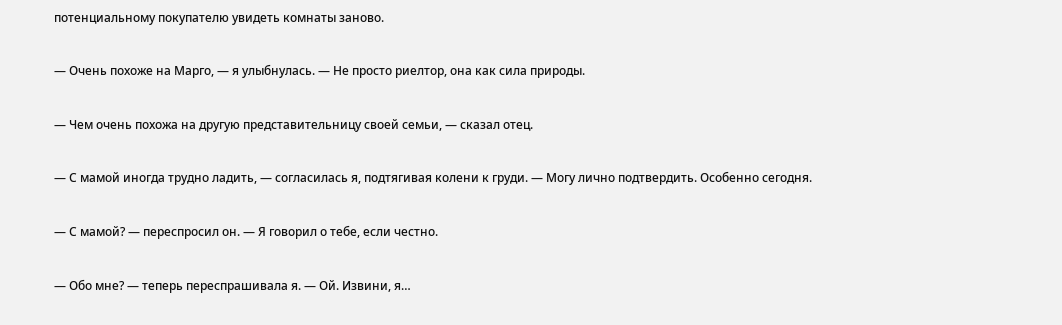потенциальному покупателю увидеть комнаты заново.

— Очень похоже на Марго, — я улыбнулась. — Не просто риелтор, она как сила природы.

— Чем очень похожа на другую представительницу своей семьи, — сказал отец.

— С мамой иногда трудно ладить, — согласилась я, подтягивая колени к груди. — Могу лично подтвердить. Особенно сегодня.

— С мамой? — переспросил он. — Я говорил о тебе, если честно.

— Обо мне? — теперь переспрашивала я. — Ой. Извини, я…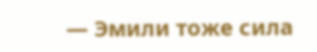— Эмили тоже сила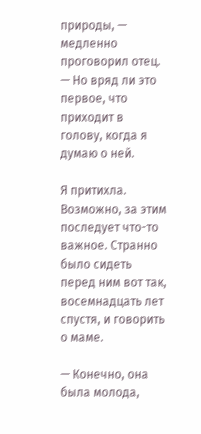природы, — медленно проговорил отец. — Но вряд ли это первое, что приходит в голову, когда я думаю о ней.

Я притихла. Возможно, за этим последует что-то важное. Странно было сидеть перед ним вот так, восемнадцать лет спустя, и говорить о маме.

— Конечно, она была молода,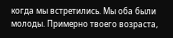когда мы встретились. Мы оба были молоды. Примерно твоего возраста,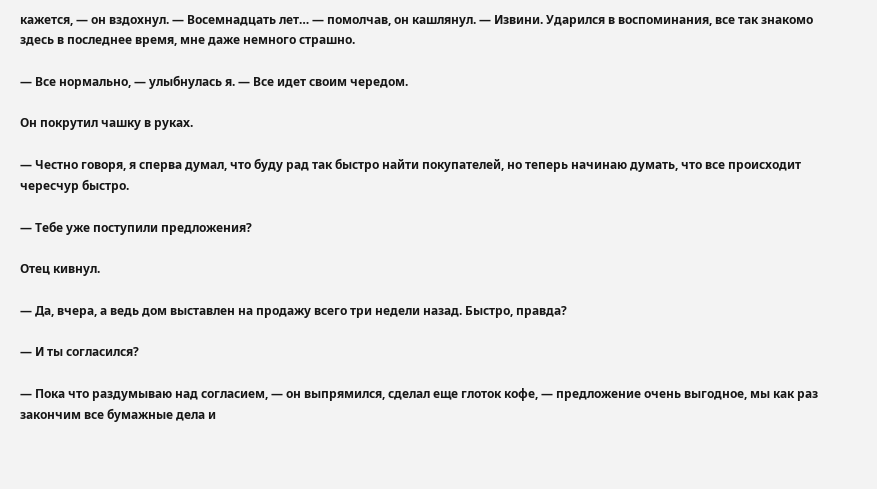кажется, — он вздохнул. — Восемнадцать лет… — помолчав, он кашлянул. — Извини. Ударился в воспоминания, все так знакомо здесь в последнее время, мне даже немного страшно.

— Все нормально, — улыбнулась я. — Все идет своим чередом.

Он покрутил чашку в руках.

— Честно говоря, я сперва думал, что буду рад так быстро найти покупателей, но теперь начинаю думать, что все происходит чересчур быстро.

— Тебе уже поступили предложения?

Отец кивнул.

— Да, вчера, а ведь дом выставлен на продажу всего три недели назад. Быстро, правда?

— И ты согласился?

— Пока что раздумываю над согласием, — он выпрямился, сделал еще глоток кофе, — предложение очень выгодное, мы как раз закончим все бумажные дела и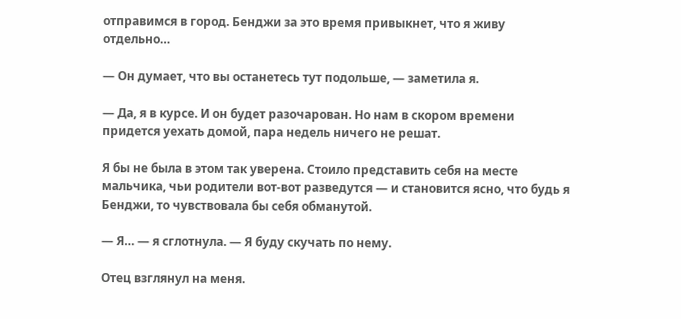отправимся в город. Бенджи за это время привыкнет, что я живу отдельно…

— Он думает, что вы останетесь тут подольше, — заметила я.

— Да, я в курсе. И он будет разочарован. Но нам в скором времени придется уехать домой, пара недель ничего не решат.

Я бы не была в этом так уверена. Стоило представить себя на месте мальчика, чьи родители вот-вот разведутся — и становится ясно, что будь я Бенджи, то чувствовала бы себя обманутой.

— Я… — я сглотнула. — Я буду скучать по нему.

Отец взглянул на меня.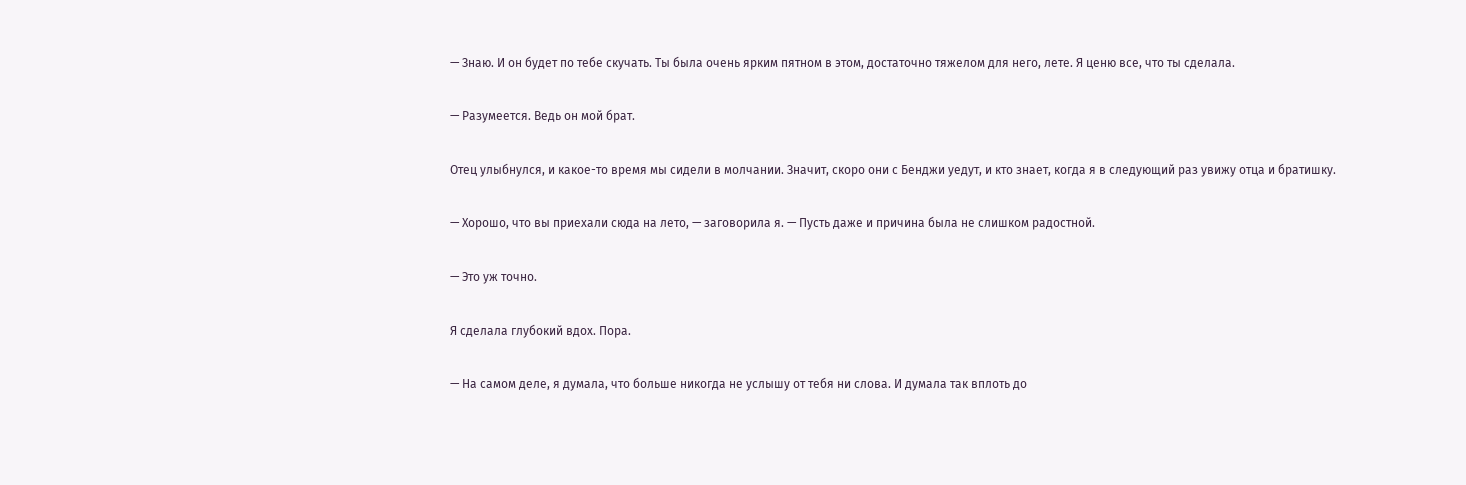— Знаю. И он будет по тебе скучать. Ты была очень ярким пятном в этом, достаточно тяжелом для него, лете. Я ценю все, что ты сделала.

— Разумеется. Ведь он мой брат.

Отец улыбнулся, и какое-то время мы сидели в молчании. Значит, скоро они с Бенджи уедут, и кто знает, когда я в следующий раз увижу отца и братишку.

— Хорошо, что вы приехали сюда на лето, — заговорила я. — Пусть даже и причина была не слишком радостной.

— Это уж точно.

Я сделала глубокий вдох. Пора.

— На самом деле, я думала, что больше никогда не услышу от тебя ни слова. И думала так вплоть до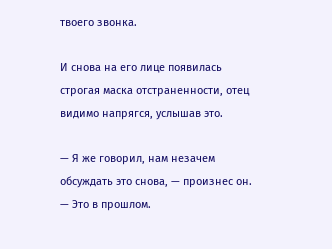твоего звонка.

И снова на его лице появилась строгая маска отстраненности, отец видимо напрягся, услышав это.

— Я же говорил, нам незачем обсуждать это снова, — произнес он. — Это в прошлом.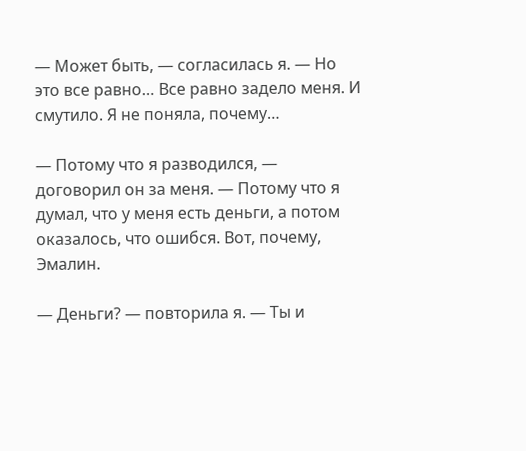— Может быть, — согласилась я. — Но это все равно… Все равно задело меня. И смутило. Я не поняла, почему…

— Потому что я разводился, — договорил он за меня. — Потому что я думал, что у меня есть деньги, а потом оказалось, что ошибся. Вот, почему, Эмалин.

— Деньги? — повторила я. — Ты и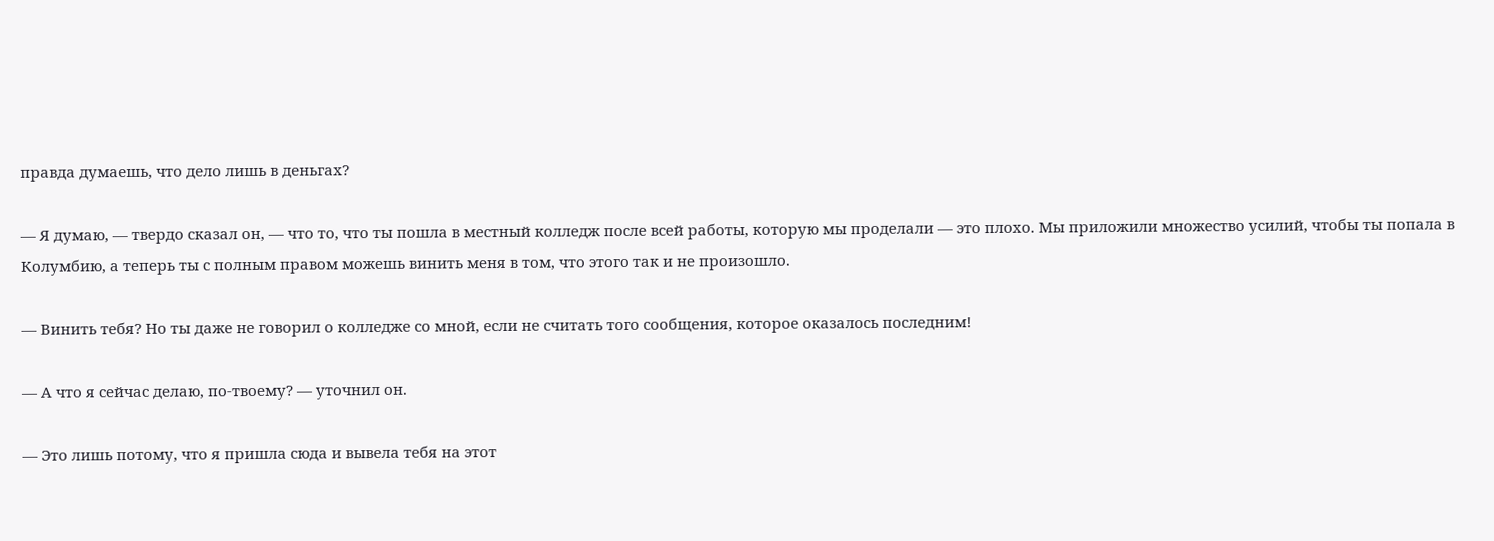правда думаешь, что дело лишь в деньгах?

— Я думаю, — твердо сказал он, — что то, что ты пошла в местный колледж после всей работы, которую мы проделали — это плохо. Мы приложили множество усилий, чтобы ты попала в Колумбию, а теперь ты с полным правом можешь винить меня в том, что этого так и не произошло.

— Винить тебя? Но ты даже не говорил о колледже со мной, если не считать того сообщения, которое оказалось последним!

— А что я сейчас делаю, по-твоему? — уточнил он.

— Это лишь потому, что я пришла сюда и вывела тебя на этот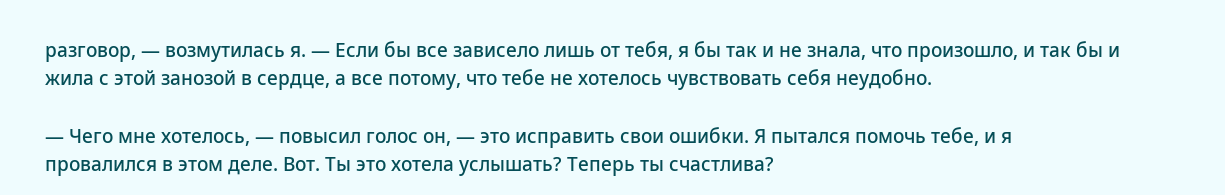разговор, — возмутилась я. — Если бы все зависело лишь от тебя, я бы так и не знала, что произошло, и так бы и жила с этой занозой в сердце, а все потому, что тебе не хотелось чувствовать себя неудобно.

— Чего мне хотелось, — повысил голос он, — это исправить свои ошибки. Я пытался помочь тебе, и я провалился в этом деле. Вот. Ты это хотела услышать? Теперь ты счастлива?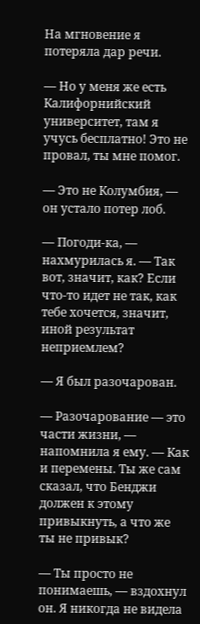На мгновение я потеряла дар речи.

— Но у меня же есть Калифорнийский университет, там я учусь бесплатно! Это не провал, ты мне помог.

— Это не Колумбия, — он устало потер лоб.

— Погоди-ка, — нахмурилась я. — Так вот, значит, как? Если что-то идет не так, как тебе хочется, значит, иной результат неприемлем?

— Я был разочарован.

— Разочарование — это части жизни, — напомнила я ему. — Как и перемены. Ты же сам сказал, что Бенджи должен к этому привыкнуть, а что же ты не привык?

— Ты просто не понимаешь, — вздохнул он. Я никогда не видела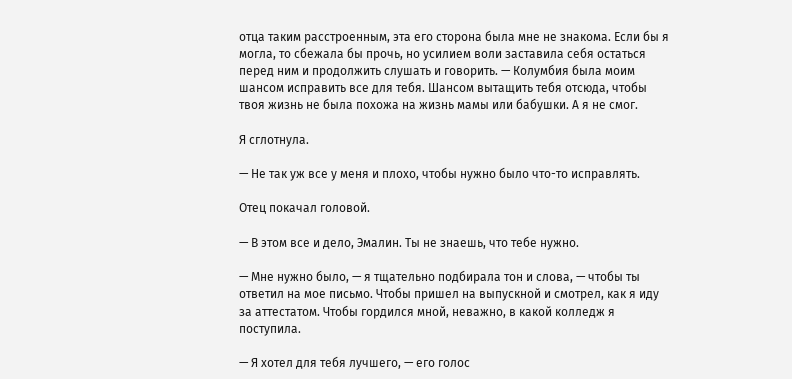отца таким расстроенным, эта его сторона была мне не знакома. Если бы я могла, то сбежала бы прочь, но усилием воли заставила себя остаться перед ним и продолжить слушать и говорить. — Колумбия была моим шансом исправить все для тебя. Шансом вытащить тебя отсюда, чтобы твоя жизнь не была похожа на жизнь мамы или бабушки. А я не смог.

Я сглотнула.

— Не так уж все у меня и плохо, чтобы нужно было что-то исправлять.

Отец покачал головой.

— В этом все и дело, Эмалин. Ты не знаешь, что тебе нужно.

— Мне нужно было, — я тщательно подбирала тон и слова, — чтобы ты ответил на мое письмо. Чтобы пришел на выпускной и смотрел, как я иду за аттестатом. Чтобы гордился мной, неважно, в какой колледж я поступила.

— Я хотел для тебя лучшего, — его голос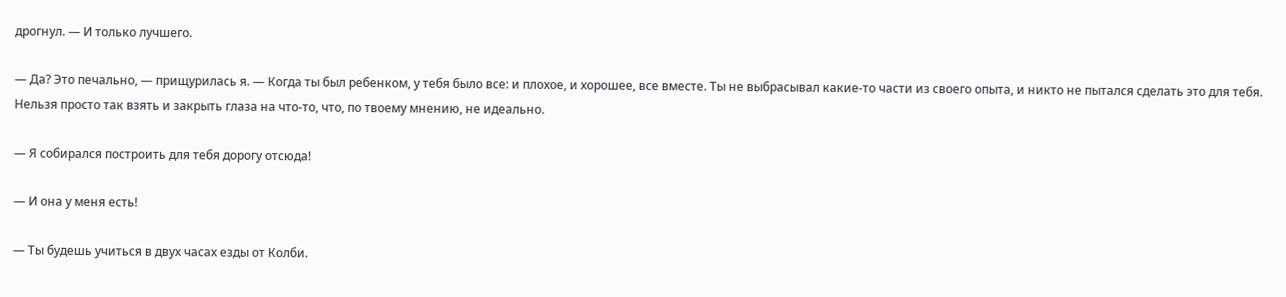дрогнул. — И только лучшего.

— Да? Это печально, — прищурилась я. — Когда ты был ребенком, у тебя было все: и плохое, и хорошее, все вместе. Ты не выбрасывал какие-то части из своего опыта, и никто не пытался сделать это для тебя. Нельзя просто так взять и закрыть глаза на что-то, что, по твоему мнению, не идеально.

— Я собирался построить для тебя дорогу отсюда!

— И она у меня есть!

— Ты будешь учиться в двух часах езды от Колби.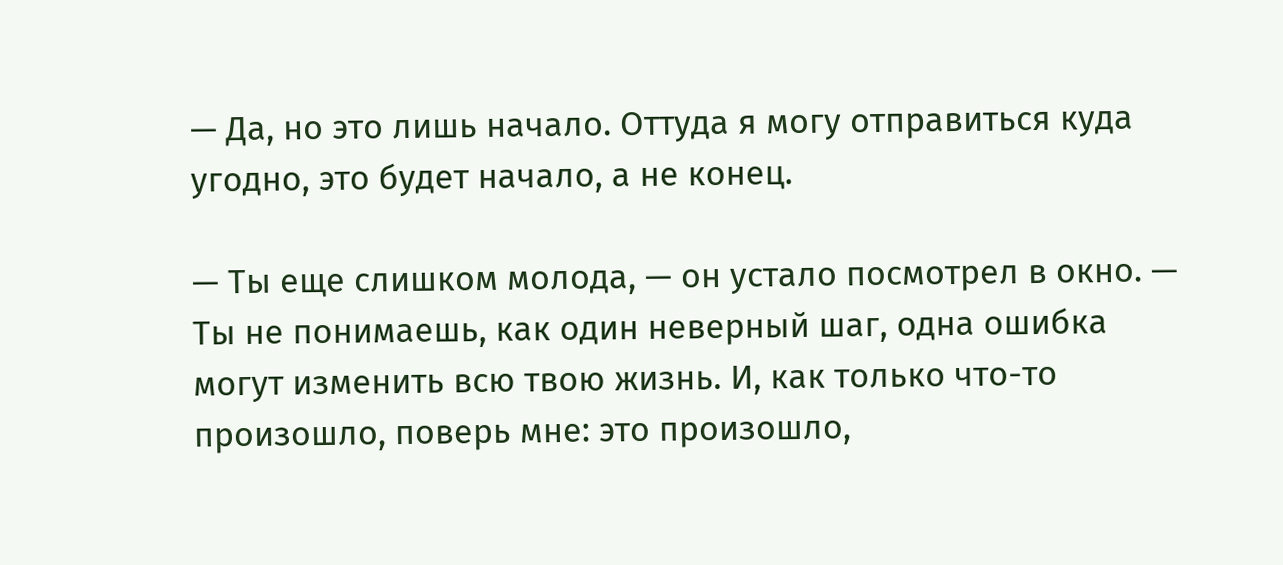— Да, но это лишь начало. Оттуда я могу отправиться куда угодно, это будет начало, а не конец.

— Ты еще слишком молода, — он устало посмотрел в окно. — Ты не понимаешь, как один неверный шаг, одна ошибка могут изменить всю твою жизнь. И, как только что-то произошло, поверь мне: это произошло,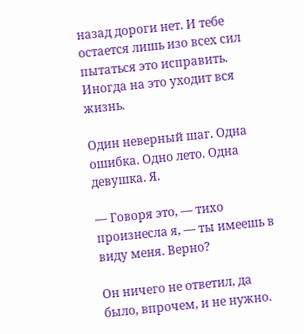назад дороги нет. И тебе остается лишь изо всех сил пытаться это исправить. Иногда на это уходит вся жизнь.

Один неверный шаг. Одна ошибка. Одно лето. Одна девушка. Я.

— Говоря это, — тихо произнесла я, — ты имеешь в виду меня. Верно?

Он ничего не ответил, да было, впрочем, и не нужно.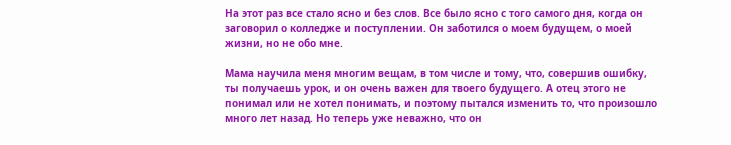На этот раз все стало ясно и без слов. Все было ясно с того самого дня, когда он заговорил о колледже и поступлении. Он заботился о моем будущем, о моей жизни, но не обо мне.

Мама научила меня многим вещам, в том числе и тому, что, совершив ошибку, ты получаешь урок, и он очень важен для твоего будущего. А отец этого не понимал или не хотел понимать, и поэтому пытался изменить то, что произошло много лет назад. Но теперь уже неважно, что он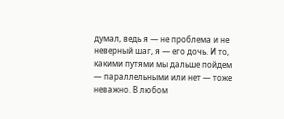думал, ведь я — не проблема и не неверный шаг, я — его дочь. И то, какими путями мы дальше пойдем — параллельными или нет — тоже неважно. В любом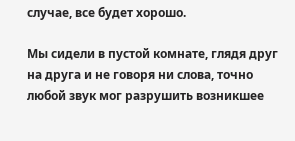случае, все будет хорошо.

Мы сидели в пустой комнате, глядя друг на друга и не говоря ни слова, точно любой звук мог разрушить возникшее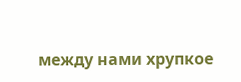между нами хрупкое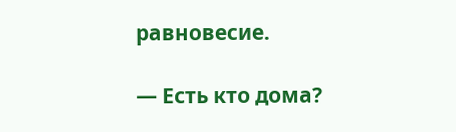равновесие.

— Есть кто дома?